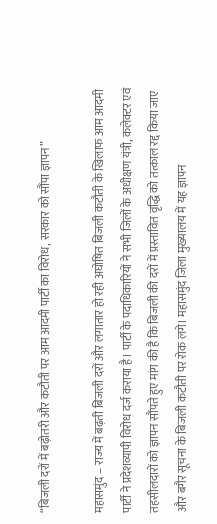“बिजली दरों में बढ़ोतरी और कटौती पर आम आदमी पार्टी का विरोध, सरकार को सौंपा ज्ञापन”

महासमुंद – राज्य में बढ़ती बिजली दरों और लगातार हो रही अघोषित बिजली कटौती के खिलाफ आम आदमी पार्टी ने प्रदेशव्यापी विरोध दर्ज कराया है। पार्टी के पदाधिकारियों ने सभी जिलों के अधीक्षण यंत्री, कलेक्टर एवं तहसीलदारों को ज्ञापन सौंपते हुए मांग की है कि बिजली की दरों में प्रस्तावित वृद्धि को तत्काल रद्द किया जाए और बगैर सूचना के बिजली कटौती पर रोक लगे। महासमुंद जिला मुख्यालय में यह ज्ञापन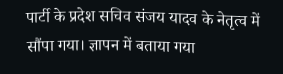पार्टी के प्रदेश सचिव संजय यादव के नेतृत्व में सौंपा गया। ज्ञापन में बताया गया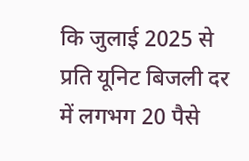कि जुलाई 2025 से प्रति यूनिट बिजली दर में लगभग 20 पैसे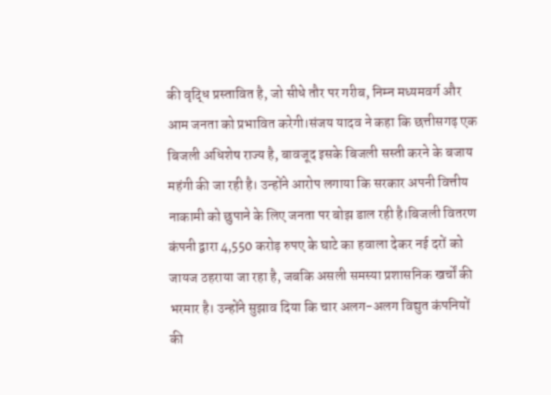की वृद्धि प्रस्तावित है, जो सीधे तौर पर गरीब, निम्न मध्यमवर्ग और आम जनता को प्रभावित करेगी।संजय यादव ने कहा कि छत्तीसगढ़ एक बिजली अधिशेष राज्य है, बावजूद इसके बिजली सस्ती करने के बजाय महंगी की जा रही है। उन्होंने आरोप लगाया कि सरकार अपनी वित्तीय नाकामी को छुपाने के लिए जनता पर बोझ डाल रही है।बिजली वितरण कंपनी द्वारा 4,550 करोड़ रुपए के घाटे का हवाला देकर नई दरों को जायज ठहराया जा रहा है, जबकि असली समस्या प्रशासनिक खर्चों की भरमार है। उन्होंने सुझाव दिया कि चार अलग-अलग विद्युत कंपनियों की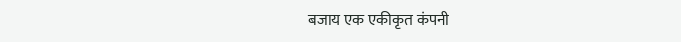बजाय एक एकीकृत कंपनी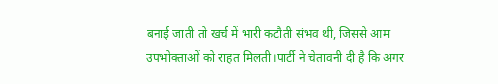बनाई जाती तो खर्च में भारी कटौती संभव थी, जिससे आम उपभोक्ताओं को राहत मिलती।पार्टी ने चेतावनी दी है कि अगर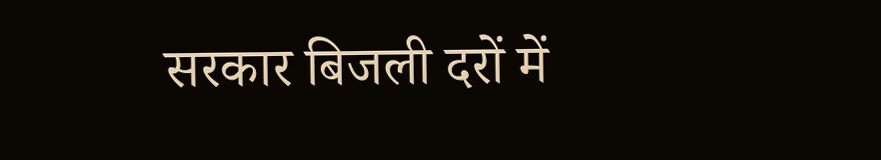सरकार बिजली दरों में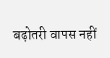बढ़ोतरी वापस नहीं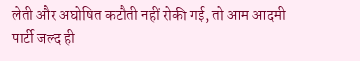लेती और अघोषित कटौती नहीं रोकी गई, तो आम आदमी पार्टी जल्द ही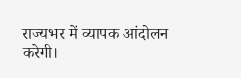राज्यभर में व्यापक आंदोलन करेगी।